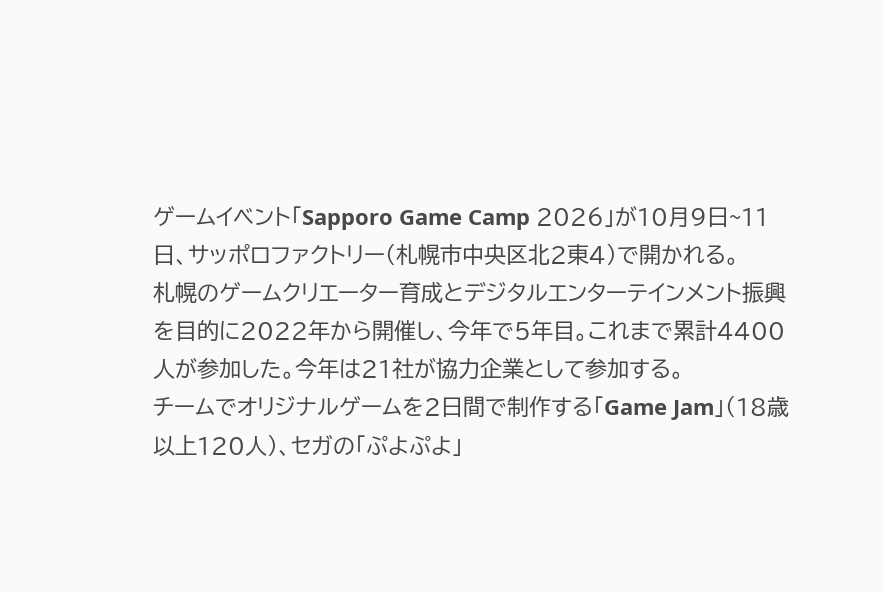ゲームイベント「Sapporo Game Camp 2026」が10月9日~11日、サッポロファクトリー(札幌市中央区北2東4)で開かれる。
札幌のゲームクリエーター育成とデジタルエンターテインメント振興を目的に2022年から開催し、今年で5年目。これまで累計4400人が参加した。今年は21社が協力企業として参加する。
チームでオリジナルゲームを2日間で制作する「Game Jam」(18歳以上120人)、セガの「ぷよぷよ」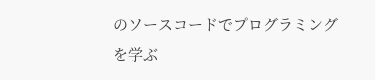のソースコードでプログラミングを学ぶ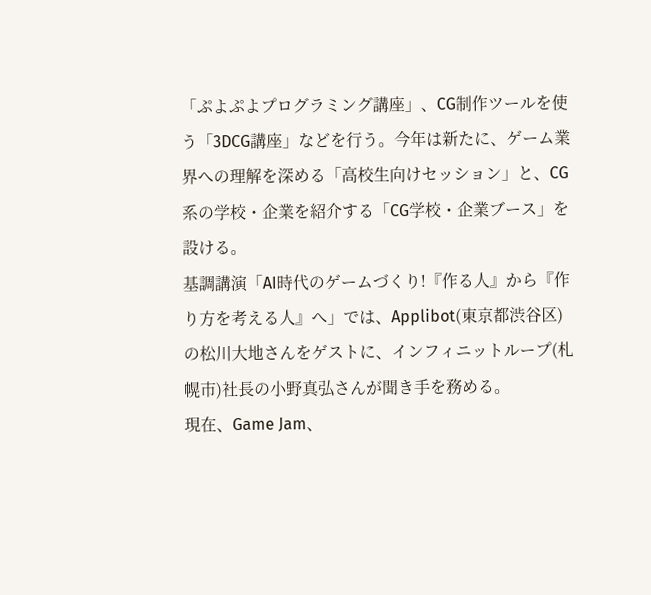「ぷよぷよプログラミング講座」、CG制作ツールを使う「3DCG講座」などを行う。今年は新たに、ゲーム業界への理解を深める「高校生向けセッション」と、CG系の学校・企業を紹介する「CG学校・企業ブース」を設ける。
基調講演「AI時代のゲームづくり!『作る人』から『作り方を考える人』へ」では、Applibot(東京都渋谷区)の松川大地さんをゲストに、インフィニットループ(札幌市)社長の小野真弘さんが聞き手を務める。
現在、Game Jam、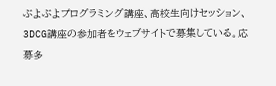ぷよぷよプログラミング講座、高校生向けセッション、3DCG講座の参加者をウェブサイトで募集している。応募多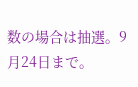数の場合は抽選。9月24日まで。